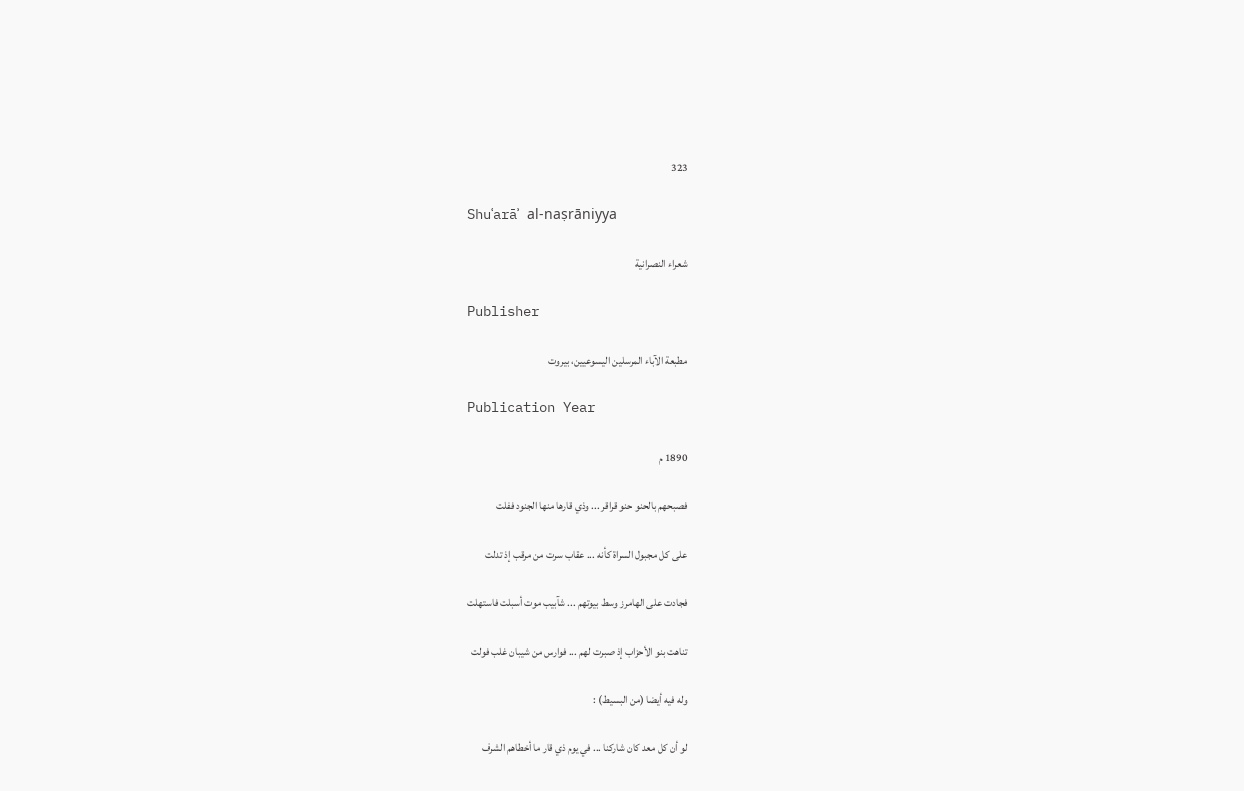323

Shuʿarāʾ al-naṣrāniyya

شعراء النصرانية

Publisher

مطبعة الآباء المرسلين اليسوعيين، بيروت

Publication Year

1890 م

فصبحهم بالحنو حنو قراقر ... وذي قارها منها الجنود ففلت

على كل مجبول السراة كأنه ... عقاب سرت من مرقب إذ تدلت

فجادت على الهامرز وسط بيوتهم ... شآبيب موت أسبلت فاستهلت

تناهت بنو الأحزاب إذ صبرت لهم ... فوارس من شيبان غلب فولت

وله فيه أيضا (من البسيط) :

لو أن كل معد كان شاركنا ... في يوم ذي قار ما أخطاهم الشرف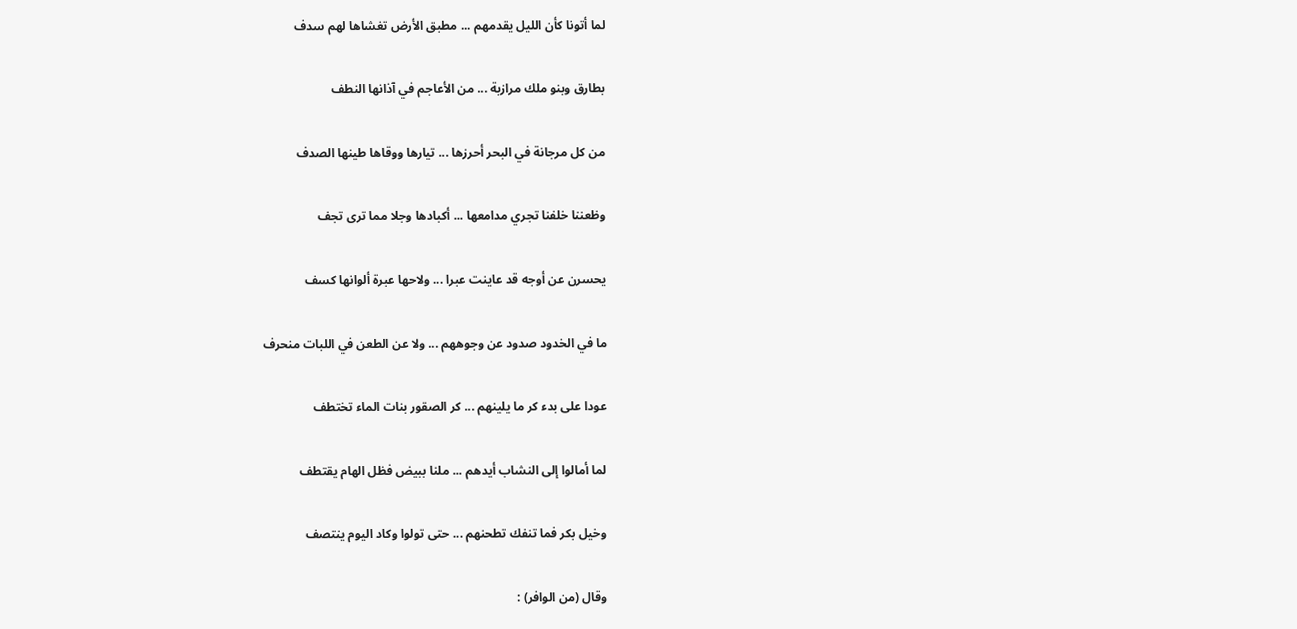لما أتونا كأن الليل يقدمهم ... مطبق الأرض تغشاها لهم سدف

بطارق وبنو ملك مرازبة ... من الأعاجم في آذانها النطف

من كل مرجانة في البحر أحرزها ... تيارها ووقاها طينها الصدف

وظعننا خلفنا تجري مدامعها ... أكبادها وجلا مما ترى تجف

يحسرن عن أوجه قد عاينت عبرا ... ولاحها عبرة ألوانها كسف

ما في الخدود صدود عن وجوههم ... ولا عن الطعن في اللبات منحرف

عودا على بدء كر ما يلينهم ... كر الصقور بنات الماء تختطف

لما أمالوا إلى النشاب أيدهم ... ملنا ببيض فظل الهام يقتطف

وخيل بكر فما تنفك تطحنهم ... حتى تولوا وكاد اليوم ينتصف

وقال (من الوافر) :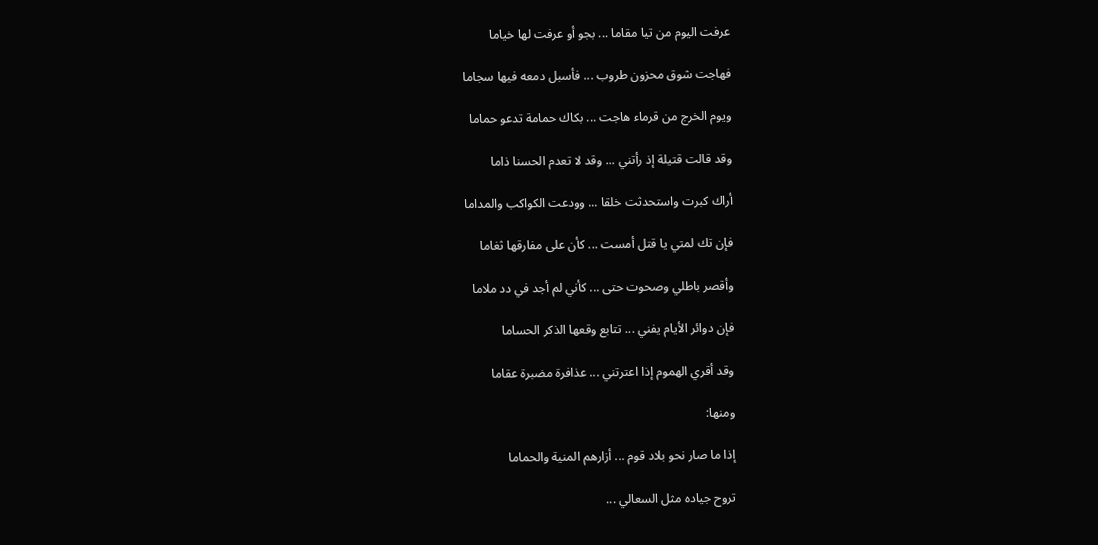عرفت اليوم من تيا مقاما ... بجو أو عرفت لها خياما

فهاجت شوق محزون طروب ... فأسبل دمعه فيها سجاما

ويوم الخرج من قرماء هاجت ... بكاك حمامة تدعو حماما

وقد قالت قتيلة إذ رأتني ... وقد لا تعدم الحسنا ذاما

أراك كبرت واستحدثت خلقا ... وودعت الكواكب والمداما

فإن تك لمتي يا قتل أمست ... كأن على مفارقها ثغاما

وأقصر باطلي وصحوت حتى ... كأني لم أجد في دد ملاما

فإن دوائر الأيام يفني ... تتابع وقعها الذكر الحساما

وقد أقري الهموم إذا اعترتني ... عذافرة مضبرة عقاما

ومنها:

إذا ما صار نحو بلاد قوم ... أزارهم المنية والحماما

تروح جياده مثل السعالي ...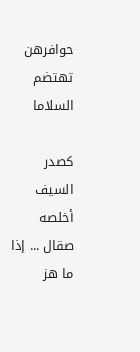حوافرهن تهتضم السلاما

كصدر السيف أخلصه صقال ... إذا ما هز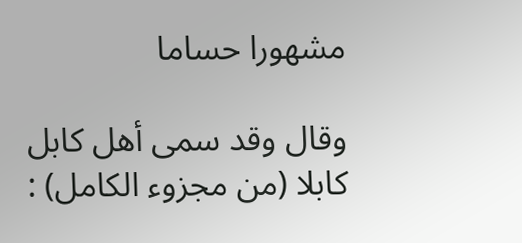مشهورا حساما

وقال وقد سمى أهل كابل كابلا (من مجزوء الكامل) :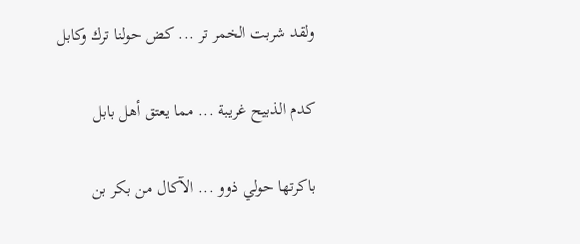ولقد شربت الخمر تر ... كض حولنا ترك وكابل

كدم الذبيح غريبة ... مما يعتق أهل بابل

باكرتها حولي ذوو ... الآكال من بكر بن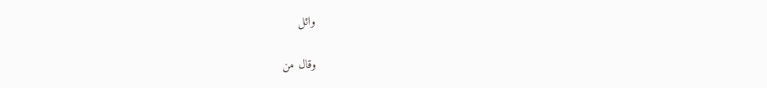وائل

وقال من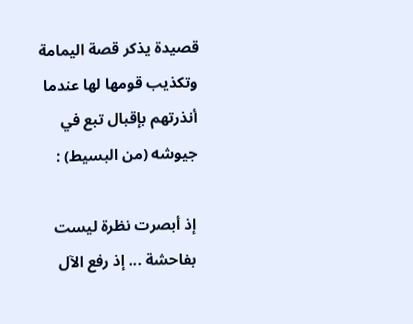قصيدة يذكر قصة اليمامة وتكذيب قومها لها عندما أنذرتهم بإقبال تبع في جيوشه (من البسيط) :

إذ أبصرت نظرة ليست بفاحشة ... إذ رفع الآل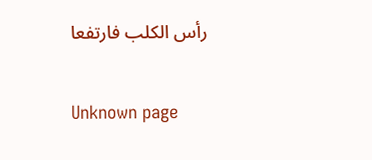رأس الكلب فارتفعا

Unknown page